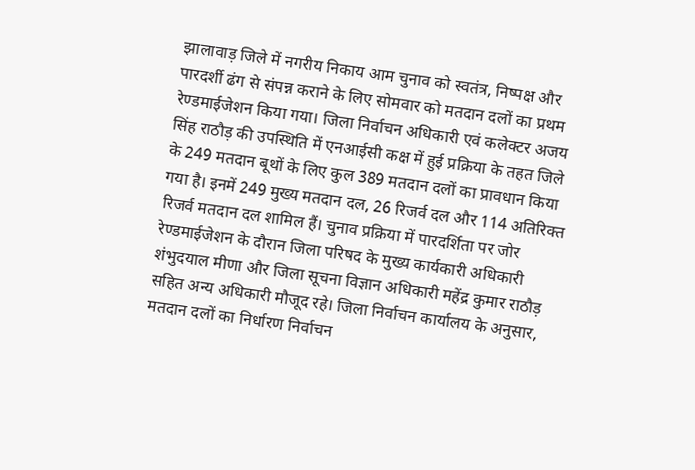झालावाड़ जिले में नगरीय निकाय आम चुनाव को स्वतंत्र, निष्पक्ष और पारदर्शी ढंग से संपन्न कराने के लिए सोमवार को मतदान दलों का प्रथम रेण्डमाईजेशन किया गया। जिला निर्वाचन अधिकारी एवं कलेक्टर अजय सिंह राठौड़ की उपस्थिति में एनआईसी कक्ष में हुई प्रक्रिया के तहत जिले के 249 मतदान बूथों के लिए कुल 389 मतदान दलों का प्रावधान किया गया है। इनमें 249 मुख्य मतदान दल, 26 रिजर्व दल और 114 अतिरिक्त रिजर्व मतदान दल शामिल हैं। चुनाव प्रक्रिया में पारदर्शिता पर जोर रेण्डमाईजेशन के दौरान जिला परिषद के मुख्य कार्यकारी अधिकारी शंभुदयाल मीणा और जिला सूचना विज्ञान अधिकारी महेंद्र कुमार राठौड़ सहित अन्य अधिकारी मौजूद रहे। जिला निर्वाचन कार्यालय के अनुसार, मतदान दलों का निर्धारण निर्वाचन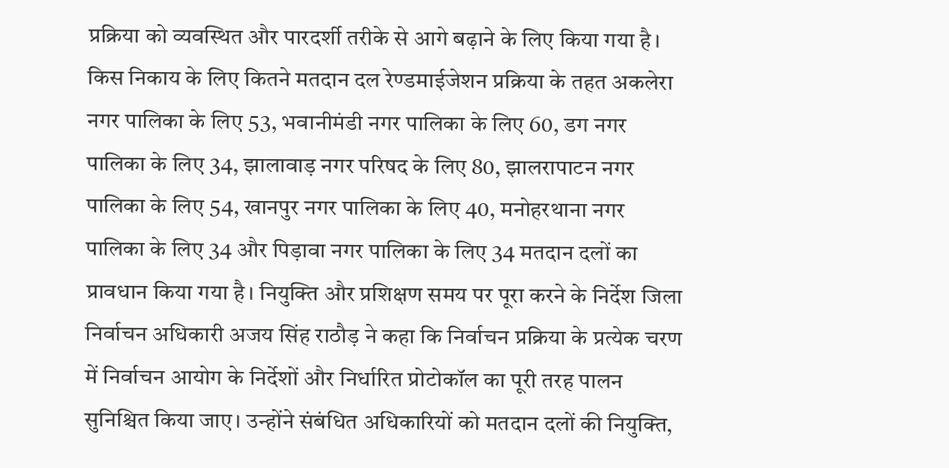प्रक्रिया को व्यवस्थित और पारदर्शी तरीके से आगे बढ़ाने के लिए किया गया है। किस निकाय के लिए कितने मतदान दल रेण्डमाईजेशन प्रक्रिया के तहत अकलेरा नगर पालिका के लिए 53, भवानीमंडी नगर पालिका के लिए 60, डग नगर पालिका के लिए 34, झालावाड़ नगर परिषद के लिए 80, झालरापाटन नगर पालिका के लिए 54, खानपुर नगर पालिका के लिए 40, मनोहरथाना नगर पालिका के लिए 34 और पिड़ावा नगर पालिका के लिए 34 मतदान दलों का प्रावधान किया गया है। नियुक्ति और प्रशिक्षण समय पर पूरा करने के निर्देश जिला निर्वाचन अधिकारी अजय सिंह राठौड़ ने कहा कि निर्वाचन प्रक्रिया के प्रत्येक चरण में निर्वाचन आयोग के निर्देशों और निर्धारित प्रोटोकॉल का पूरी तरह पालन सुनिश्चित किया जाए। उन्होंने संबंधित अधिकारियों को मतदान दलों की नियुक्ति,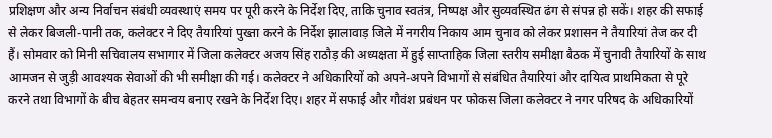प्रशिक्षण और अन्य निर्वाचन संबंधी व्यवस्थाएं समय पर पूरी करने के निर्देश दिए, ताकि चुनाव स्वतंत्र, निष्पक्ष और सुव्यवस्थित ढंग से संपन्न हो सकें। शहर की सफाई से लेकर बिजली-पानी तक, कलेक्टर ने दिए तैयारियां पुख्ता करने के निर्देश झालावाड़ जिले में नगरीय निकाय आम चुनाव को लेकर प्रशासन ने तैयारियां तेज कर दी हैं। सोमवार को मिनी सचिवालय सभागार में जिला कलेक्टर अजय सिंह राठौड़ की अध्यक्षता में हुई साप्ताहिक जिला स्तरीय समीक्षा बैठक में चुनावी तैयारियों के साथ आमजन से जुड़ी आवश्यक सेवाओं की भी समीक्षा की गई। कलेक्टर ने अधिकारियों को अपने-अपने विभागों से संबंधित तैयारियां और दायित्व प्राथमिकता से पूरे करने तथा विभागों के बीच बेहतर समन्वय बनाए रखने के निर्देश दिए। शहर में सफाई और गौवंश प्रबंधन पर फोकस जिला कलेक्टर ने नगर परिषद के अधिकारियों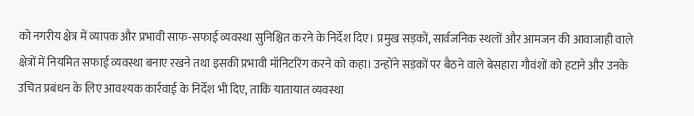को नगरीय क्षेत्र में व्यापक और प्रभावी साफ-सफाई व्यवस्था सुनिश्चित करने के निर्देश दिए। प्रमुख सड़कों, सार्वजनिक स्थलों और आमजन की आवाजाही वाले क्षेत्रों में नियमित सफाई व्यवस्था बनाए रखने तथा इसकी प्रभावी मॉनिटरिंग करने को कहा। उन्होंने सड़कों पर बैठने वाले बेसहारा गौवंशों को हटाने और उनके उचित प्रबंधन के लिए आवश्यक कार्रवाई के निर्देश भी दिए, ताकि यातायात व्यवस्था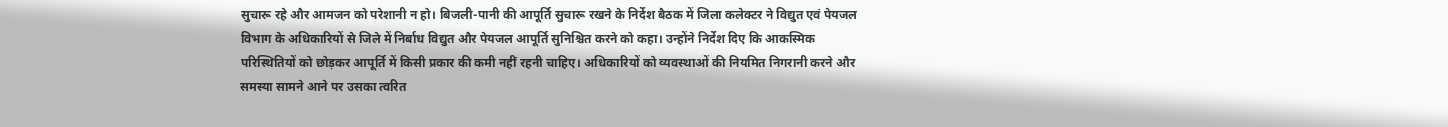सुचारू रहे और आमजन को परेशानी न हो। बिजली-पानी की आपूर्ति सुचारू रखने के निर्देश बैठक में जिला कलेक्टर ने विद्युत एवं पेयजल विभाग के अधिकारियों से जिले में निर्बाध विद्युत और पेयजल आपूर्ति सुनिश्चित करने को कहा। उन्होंने निर्देश दिए कि आकस्मिक परिस्थितियों को छोड़कर आपूर्ति में किसी प्रकार की कमी नहीं रहनी चाहिए। अधिकारियों को व्यवस्थाओं की नियमित निगरानी करने और समस्या सामने आने पर उसका त्वरित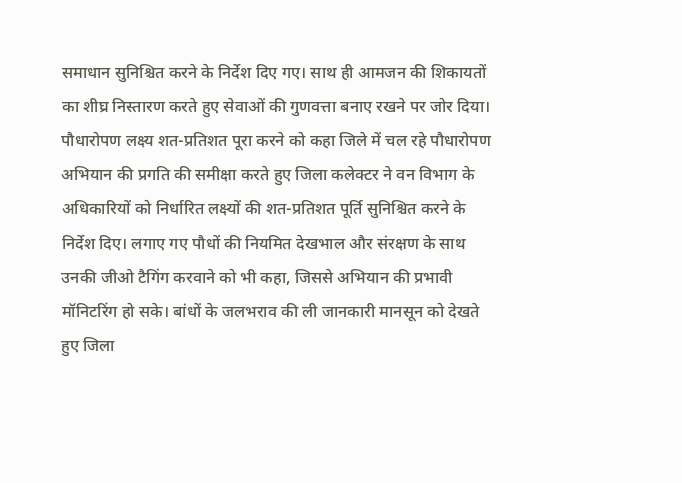समाधान सुनिश्चित करने के निर्देश दिए गए। साथ ही आमजन की शिकायतों का शीघ्र निस्तारण करते हुए सेवाओं की गुणवत्ता बनाए रखने पर जोर दिया। पौधारोपण लक्ष्य शत-प्रतिशत पूरा करने को कहा जिले में चल रहे पौधारोपण अभियान की प्रगति की समीक्षा करते हुए जिला कलेक्टर ने वन विभाग के अधिकारियों को निर्धारित लक्ष्यों की शत-प्रतिशत पूर्ति सुनिश्चित करने के निर्देश दिए। लगाए गए पौधों की नियमित देखभाल और संरक्षण के साथ उनकी जीओ टैगिंग करवाने को भी कहा, जिससे अभियान की प्रभावी मॉनिटरिंग हो सके। बांधों के जलभराव की ली जानकारी मानसून को देखते हुए जिला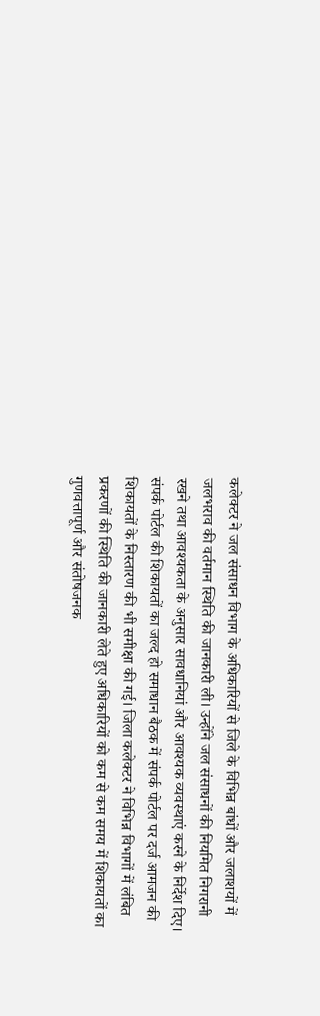कलेक्टर ने जल संसाधन विभाग के अधिकारियों से जिले के विभिन्न बांधों और जलाशयों में जलभराव की वर्तमान स्थिति की जानकारी ली। उन्होंने जल संसाधनों की नियमित निगरानी रखने तथा आवश्यकता के अनुसार सावधानियां और आवश्यक व्यवस्थाएं करने के निर्देश दिए। संपर्क पोर्टल की शिकायतों का जल्द हो समाधान बैठक में संपर्क पोर्टल पर दर्ज आमजन की शिकायतों के निस्तारण की भी समीक्षा की गई। जिला कलेक्टर ने विभिन्न विभागों में लंबित प्रकरणों की स्थिति की जानकारी लेते हुए अधिकारियों को कम से कम समय में शिकायतों का गुणवत्तापूर्ण और संतोषजनक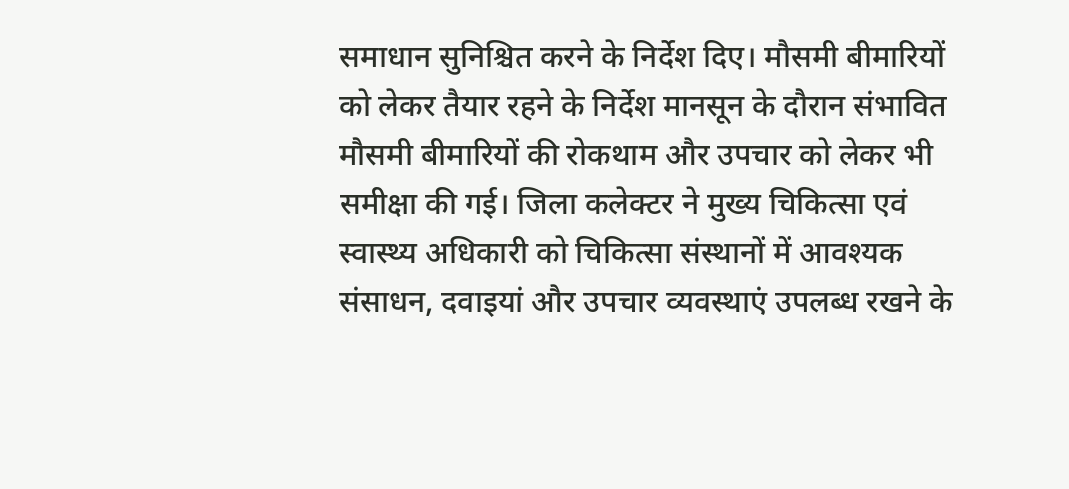समाधान सुनिश्चित करने के निर्देश दिए। मौसमी बीमारियों को लेकर तैयार रहने के निर्देश मानसून के दौरान संभावित मौसमी बीमारियों की रोकथाम और उपचार को लेकर भी समीक्षा की गई। जिला कलेक्टर ने मुख्य चिकित्सा एवं स्वास्थ्य अधिकारी को चिकित्सा संस्थानों में आवश्यक संसाधन, दवाइयां और उपचार व्यवस्थाएं उपलब्ध रखने के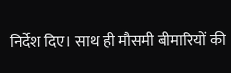निर्देश दिए। साथ ही मौसमी बीमारियों की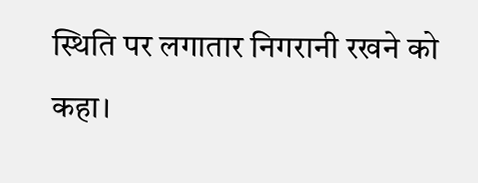स्थिति पर लगातार निगरानी रखने को कहा।